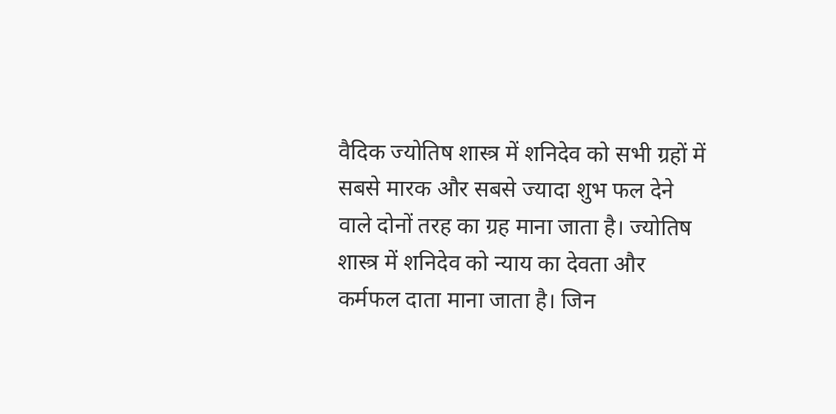वैदिक ज्योतिष शास्त्र में शनिदेव को सभी ग्रहों में सबसे मारक और सबसे ज्यादा शुभ फल देने वाले दोनों तरह का ग्रह माना जाता है। ज्योतिष शास्त्र में शनिदेव को न्याय का देवता और कर्मफल दाता माना जाता है। जिन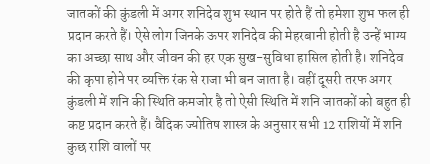जातकों की कुंडली में अगर शनिदेव शुभ स्थान पर होते हैं तो हमेशा शुभ फल ही प्रदान करते हैं। ऐसे लोग जिनके ऊपर शनिदेव की मेहरबानी होती है उन्हें भाग्य का अच्छा साथ और जीवन की हर एक सुख-सुविधा हासिल होती है। शनिदेव की कृपा होने पर व्यक्ति रंक से राजा भी बन जाता है। वहीं दूसरी तरफ अगर कुंडली में शनि की स्थिति कमजोर है तो ऐसी स्थिति में शनि जातकों को बहुत ही कष्ट प्रदान करते हैं। वैदिक ज्योतिष शास्त्र के अनुसार सभी 12 राशियों में शनि कुछ राशि वालों पर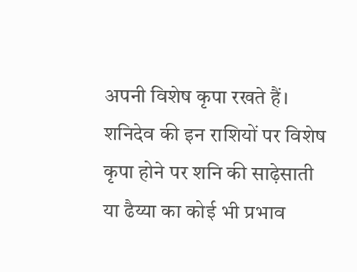अपनी विशेष कृपा रखते हैं। शनिदेव की इन राशियों पर विशेष कृपा होने पर शनि की साढ़ेसाती या ढैय्या का कोई भी प्रभाव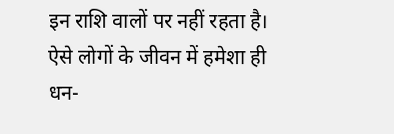इन राशि वालों पर नहीं रहता है। ऐसे लोगों के जीवन में हमेशा ही धन-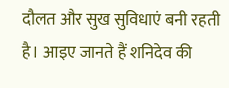दौलत और सुख सुविधाएं बनी रहती है। आइए जानते हैं शनिदेव की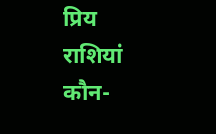प्रिय राशियां कौन-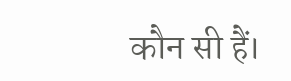कौन सी हैं।